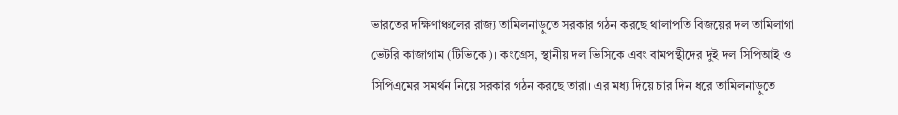ভারতের দক্ষিণাঞ্চলের রাজ্য তামিলনাড়ুতে সরকার গঠন করছে থালাপতি বিজয়ের দল তামিলাগা ভেটরি কাজাগাম (টিভিকে)। কংগ্রেস, স্থানীয় দল ভিসিকে এবং বামপন্থীদের দুই দল সিপিআই ও সিপিএমের সমর্থন নিয়ে সরকার গঠন করছে তারা। এর মধ্য দিয়ে চার দিন ধরে তামিলনাড়ুতে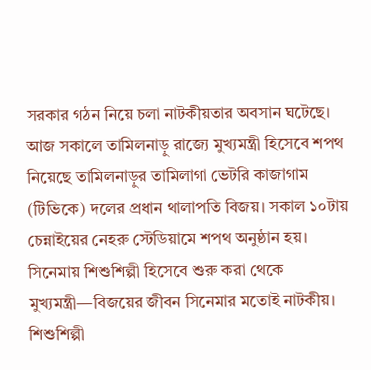সরকার গঠন নিয়ে চলা নাটকীয়তার অবসান ঘটেছে। আজ সকালে তামিলনাড়ু রাজ্যে মুখ্যমন্ত্রী হিসেবে শপথ নিয়েছে তামিলনাড়ুর তামিলাগা ভেটরি কাজাগাম (টিভিকে) দলের প্রধান থালাপতি বিজয়। সকাল ১০টায় চেন্নাইয়ের নেহরু স্টেডিয়ামে শপথ অনুষ্ঠান হয়। সিনেমায় শিশুশিল্পী হিসেবে শুরু করা থেকে মুখ্যমন্ত্রী—বিজয়ের জীবন সিনেমার মতোই নাটকীয়।
শিশুশিল্পী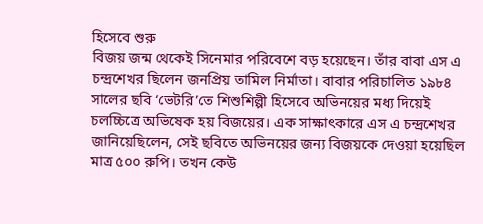হিসেবে শুরু
বিজয় জন্ম থেকেই সিনেমার পরিবেশে বড় হয়েছেন। তাঁর বাবা এস এ চন্দ্রশেখর ছিলেন জনপ্রিয় তামিল নির্মাতা। বাবার পরিচালিত ১৯৮৪ সালের ছবি ‘ভেটরি’তে শিশুশিল্পী হিসেবে অভিনয়ের মধ্য দিয়েই চলচ্চিত্রে অভিষেক হয় বিজয়ের। এক সাক্ষাৎকারে এস এ চন্দ্রশেখর জানিয়েছিলেন, সেই ছবিতে অভিনয়ের জন্য বিজয়কে দেওয়া হয়েছিল মাত্র ৫০০ রুপি। তখন কেউ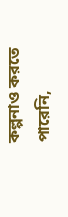কল্পনাও করতে পারেনি,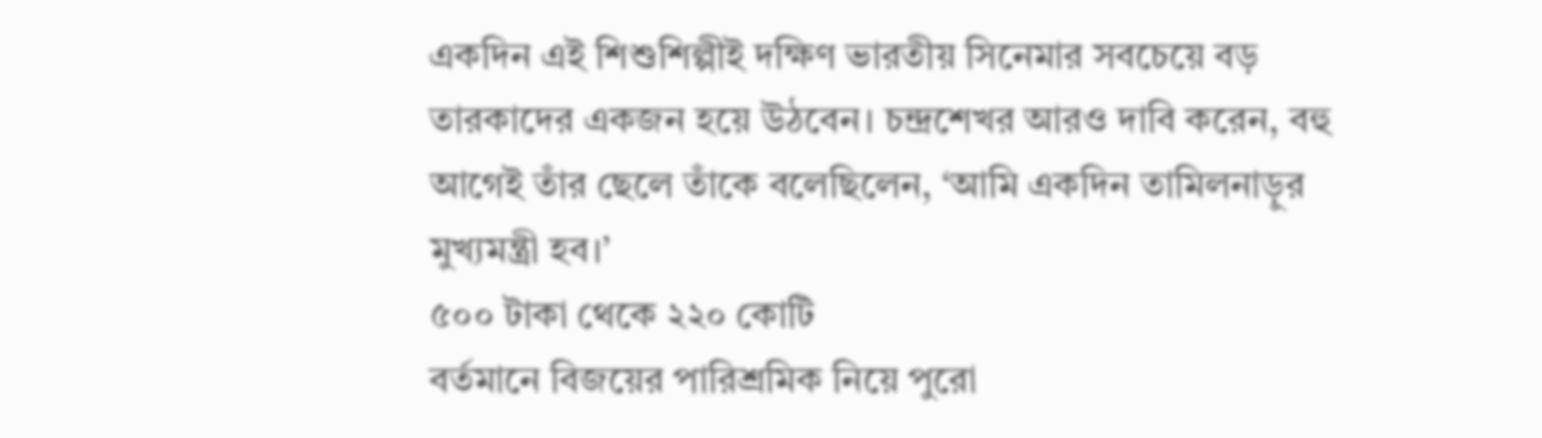একদিন এই শিশুশিল্পীই দক্ষিণ ভারতীয় সিনেমার সবচেয়ে বড় তারকাদের একজন হয়ে উঠবেন। চন্দ্রশেখর আরও দাবি করেন, বহু আগেই তাঁর ছেলে তাঁকে বলেছিলেন, ‘আমি একদিন তামিলনাড়ুর মুখ্যমন্ত্রী হব।’
৫০০ টাকা থেকে ২২০ কোটি
বর্তমানে বিজয়ের পারিশ্রমিক নিয়ে পুরো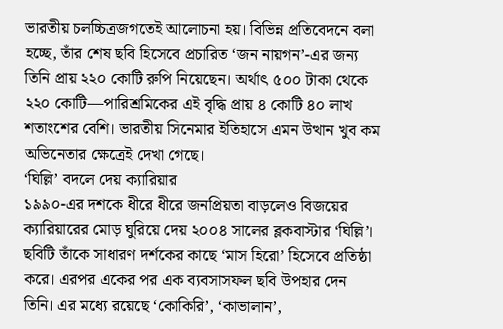ভারতীয় চলচ্চিত্রজগতেই আলোচনা হয়। বিভিন্ন প্রতিবেদনে বলা হচ্ছে, তাঁর শেষ ছবি হিসেবে প্রচারিত ‘জন নায়গন’-এর জন্য তিনি প্রায় ২২০ কোটি রুপি নিয়েছেন। অর্থাৎ ৫০০ টাকা থেকে ২২০ কোটি—পারিশ্রমিকের এই বৃদ্ধি প্রায় ৪ কোটি ৪০ লাখ শতাংশের বেশি। ভারতীয় সিনেমার ইতিহাসে এমন উত্থান খুব কম অভিনেতার ক্ষেত্রেই দেখা গেছে।
‘ঘিল্লি’ বদলে দেয় ক্যারিয়ার
১৯৯০-এর দশকে ধীরে ধীরে জনপ্রিয়তা বাড়লেও বিজয়ের ক্যারিয়ারের মোড় ঘুরিয়ে দেয় ২০০৪ সালের ব্লকবাস্টার ‘ঘিল্লি’। ছবিটি তাঁকে সাধারণ দর্শকের কাছে ‘মাস হিরো’ হিসেবে প্রতিষ্ঠা করে। এরপর একের পর এক ব্যবসাসফল ছবি উপহার দেন তিনি। এর মধ্যে রয়েছে ‘কোকিরি’, ‘কাভালান’,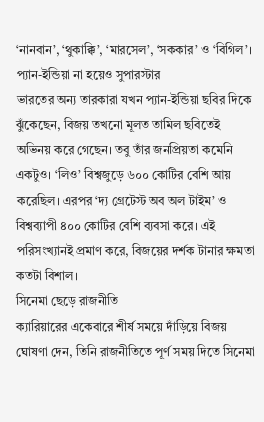‘নানবান’, ‘থুকাক্কি’, ‘মারসেল’, ‘সককার’ ও ‘বিগিল’।
প্যান-ইন্ডিয়া না হয়েও সুপারস্টার
ভারতের অন্য তারকারা যখন প্যান-ইন্ডিয়া ছবির দিকে ঝুঁকেছেন, বিজয় তখনো মূলত তামিল ছবিতেই অভিনয় করে গেছেন। তবু তাঁর জনপ্রিয়তা কমেনি একটুও। ‘লিও’ বিশ্বজুড়ে ৬০০ কোটির বেশি আয় করেছিল। এরপর ‘দ্য গ্রেটেস্ট অব অল টাইম’ ও বিশ্বব্যাপী ৪০০ কোটির বেশি ব্যবসা করে। এই পরিসংখ্যানই প্রমাণ করে, বিজয়ের দর্শক টানার ক্ষমতা কতটা বিশাল।
সিনেমা ছেড়ে রাজনীতি
ক্যারিয়ারের একেবারে শীর্ষ সময়ে দাঁড়িয়ে বিজয় ঘোষণা দেন, তিনি রাজনীতিতে পূর্ণ সময় দিতে সিনেমা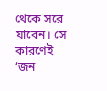থেকে সরে যাবেন। সে কারণেই ‘জন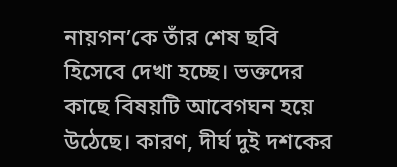নায়গন’কে তাঁর শেষ ছবি হিসেবে দেখা হচ্ছে। ভক্তদের কাছে বিষয়টি আবেগঘন হয়ে উঠেছে। কারণ, দীর্ঘ দুই দশকের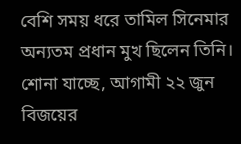বেশি সময় ধরে তামিল সিনেমার অন্যতম প্রধান মুখ ছিলেন তিনি। শোনা যাচ্ছে, আগামী ২২ জুন বিজয়ের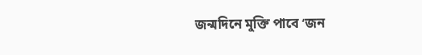জন্মদিনে মুক্তি পাবে ‘জন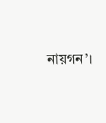নায়গন’।